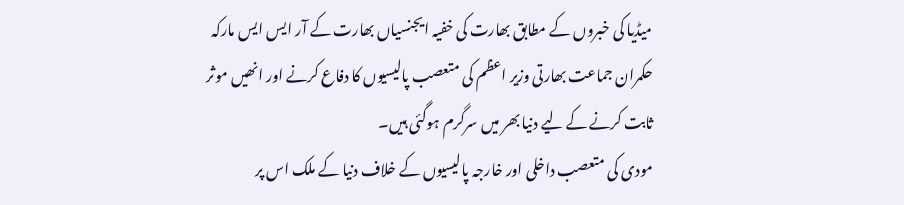میڈیا کی خبروں کے مطابق بھارت کی خفیہ ایجنسیاں بھارت کے آر ایس ایس مارکہ حکمران جماعت بھارتی وزیر اعظم کی متعصب پالیسیوں کا دفاع کرنے اور انھیں موثر ثابت کرنے کے لیے دنیا بھر میں سرگرم ہوگئی ہیں۔
مودی کی متعصب داخلی اور خارجہ پالیسیوں کے خلاف دنیا کے ملک اس پر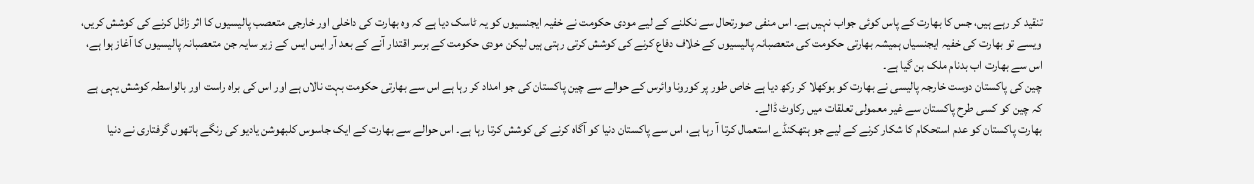تنقید کر رہے ہیں، جس کا بھارت کے پاس کوئی جواب نہیں ہے۔ اس منفی صورتحال سے نکلنے کے لیے مودی حکومت نے خفیہ ایجنسیوں کو یہ ٹاسک دیا ہے کہ وہ بھارت کی داخلی اور خارجی متعصب پالیسیوں کا اثر زائل کرنے کی کوشش کریں، ویسے تو بھارت کی خفیہ ایجنسیاں ہمیشہ بھارتی حکومت کی متعصبانہ پالیسیوں کے خلاف دفاع کرنے کی کوشش کرتی رہتی ہیں لیکن مودی حکومت کے برسر اقتدار آنے کے بعد آر ایس ایس کے زیر سایہ جن متعصبانہ پالیسیوں کا آغاز ہوا ہے، اس سے بھارت اب بدنام ملک بن گیا ہے۔
چین کی پاکستان دوست خارجہ پالیسی نے بھارت کو بوکھلا کر رکھ دیا ہے خاص طور پر کورونا وائرس کے حوالے سے چین پاکستان کی جو امداد کر رہا ہے اس سے بھارتی حکومت بہت نالاں ہے اور اس کی براہ راست اور بالواسطہ کوشش یہی ہے کہ چین کو کسی طرح پاکستان سے غیر معمولی تعلقات میں رکاوٹ ڈالے۔
بھارت پاکستان کو عدم استحکام کا شکار کرنے کے لیے جو ہتھکنڈے استعمال کرتا آ رہا ہے، اس سے پاکستان دنیا کو آگاہ کرنے کی کوشش کرتا رہا ہے۔ اس حوالے سے بھارت کے ایک جاسوس کلبھوشن یادیو کی رنگے ہاتھوں گرفتاری نے دنیا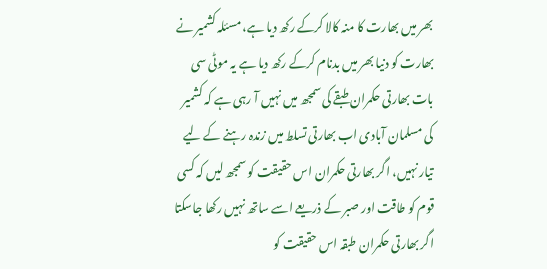بھر میں بھارت کا منہ کالا کرکے رکھ دیا ہے، مسئلہ کشمیر نے بھارت کو دنیا بھر میں بدنام کرکے رکھ دیا ہے یہ موٹی سی بات بھارتی حکمران طبقے کی سمجھ میں نہیں آ رہی ہے کہ کشمیر کی مسلمان آبادی اب بھارتی تسلط میں زندہ رہنے کے لیے تیار نہیں، اگر بھارتی حکمران اس حقیقت کو سمجھ لیں کہ کسی قوم کو طاقت اور صبر کے ذریعے اسے ساتھ نہیں رکھا جاسکتا اگر بھارتی حکمران طبقہ اس حقیقت کو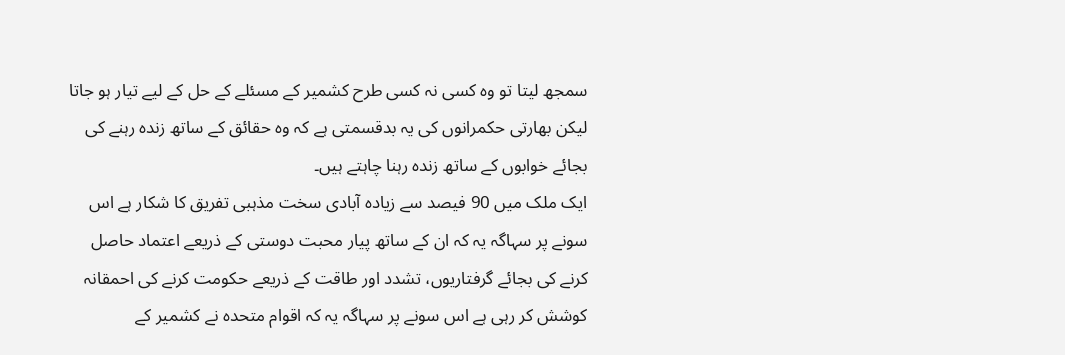سمجھ لیتا تو وہ کسی نہ کسی طرح کشمیر کے مسئلے کے حل کے لیے تیار ہو جاتا لیکن بھارتی حکمرانوں کی یہ بدقسمتی ہے کہ وہ حقائق کے ساتھ زندہ رہنے کی بجائے خوابوں کے ساتھ زندہ رہنا چاہتے ہیں۔
ایک ملک میں 90 فیصد سے زیادہ آبادی سخت مذہبی تفریق کا شکار ہے اس سونے پر سہاگہ یہ کہ ان کے ساتھ پیار محبت دوستی کے ذریعے اعتماد حاصل کرنے کی بجائے گرفتاریوں، تشدد اور طاقت کے ذریعے حکومت کرنے کی احمقانہ کوشش کر رہی ہے اس سونے پر سہاگہ یہ کہ اقوام متحدہ نے کشمیر کے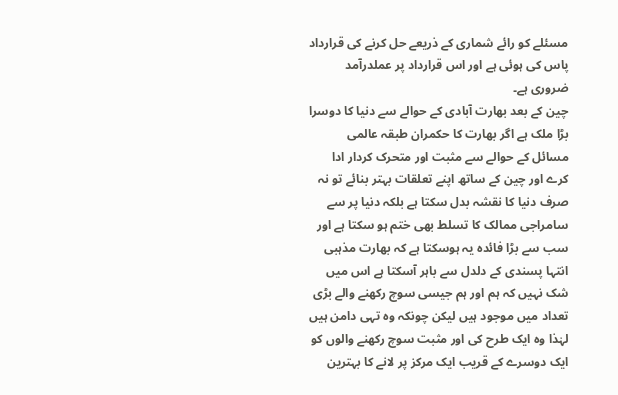مسئلے کو رائے شماری کے ذریعے حل کرنے کی قرارداد پاس کی ہوئی ہے اور اس قرارداد پر عملدرآمد ضروری ہے۔
چین کے بعد بھارت آبادی کے حوالے سے دنیا کا دوسرا بڑا ملک ہے اگر بھارت کا حکمران طبقہ عالمی مسائل کے حوالے سے مثبت اور متحرک کردار ادا کرے اور چین کے ساتھ اپنے تعلقات بہتر بنائے تو نہ صرف دنیا کا نقشہ بدل سکتا ہے بلکہ دنیا پر سے سامراجی ممالک کا تسلط بھی ختم ہو سکتا ہے اور سب سے بڑا فائدہ یہ ہوسکتا ہے کہ بھارت مذہبی انتہا پسندی کے دلدل سے باہر آسکتا ہے اس میں شک نہیں کہ ہم اور ہم جیسی سوچ رکھنے والے بڑی تعداد میں موجود ہیں لیکن چونکہ وہ تہی دامن ہیں لہٰذا وہ ایک طرح کی اور مثبت سوچ رکھنے والوں کو ایک دوسرے کے قریب ایک مرکز پر لانے کا بہترین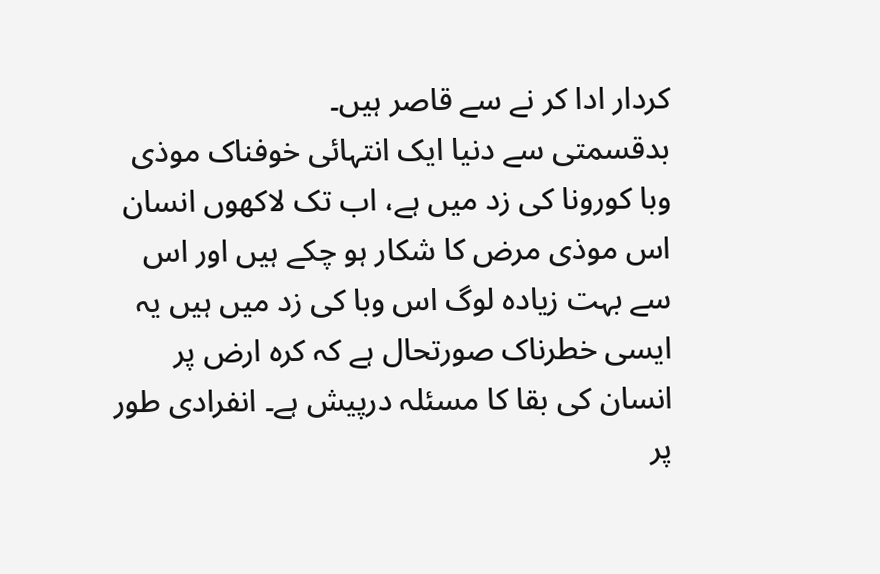کردار ادا کر نے سے قاصر ہیں۔
بدقسمتی سے دنیا ایک انتہائی خوفناک موذی وبا کورونا کی زد میں ہے، اب تک لاکھوں انسان اس موذی مرض کا شکار ہو چکے ہیں اور اس سے بہت زیادہ لوگ اس وبا کی زد میں ہیں یہ ایسی خطرناک صورتحال ہے کہ کرہ ارض پر انسان کی بقا کا مسئلہ درپیش ہے۔ انفرادی طور پر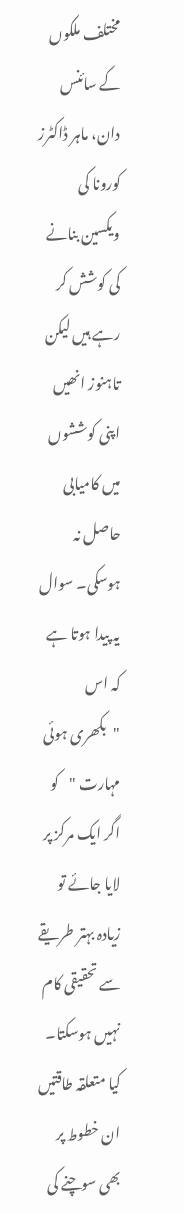مختلف ملکوں کے سائنس دان، ماہر ڈاکٹرز کورونا کی ویکسین بنانے کی کوشش کر رہے ہیں لیکن تاہنوز انھیں اپنی کوششوں میں کامیابی حاصل نہ ہوسکی۔ سوال یہ پیدا ہوتا ہے کہ اس "بکھری ہوئی مہارت "کو اگر ایک مرکز پر لایا جائے تو زیادہ بہتر طریقے سے تحقیقی کام نہیں ہوسکتا۔ کیا متعلقہ طاقتیں ان خطوط پر بھی سوچنے کی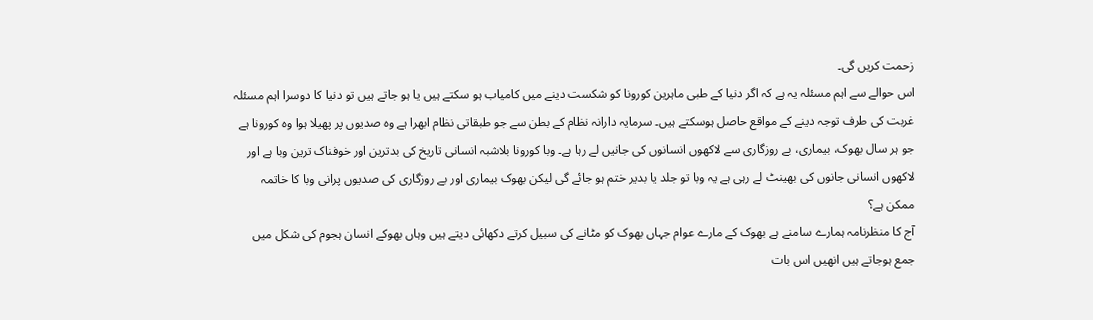زحمت کریں گی۔
اس حوالے سے اہم مسئلہ یہ ہے کہ اگر دنیا کے طبی ماہرین کورونا کو شکست دینے میں کامیاب ہو سکتے ہیں یا ہو جاتے ہیں تو دنیا کا دوسرا اہم مسئلہ غربت کی طرف توجہ دینے کے مواقع حاصل ہوسکتے ہیں۔ سرمایہ دارانہ نظام کے بطن سے جو طبقاتی نظام ابھرا ہے وہ صدیوں پر پھیلا ہوا وہ کورونا ہے جو ہر سال بھوک، بیماری، بے روزگاری سے لاکھوں انسانوں کی جانیں لے رہا ہے۔ وبا کورونا بلاشبہ انسانی تاریخ کی بدترین اور خوفناک ترین وبا ہے اور لاکھوں انسانی جانوں کی بھینٹ لے رہی ہے یہ وبا تو جلد یا بدیر ختم ہو جائے گی لیکن بھوک بیماری اور بے روزگاری کی صدیوں پرانی وبا کا خاتمہ ممکن ہے؟
آج کا منظرنامہ ہمارے سامنے ہے بھوک کے مارے عوام جہاں بھوک کو مٹانے کی سبیل کرتے دکھائی دیتے ہیں وہاں بھوکے انسان ہجوم کی شکل میں جمع ہوجاتے ہیں انھیں اس بات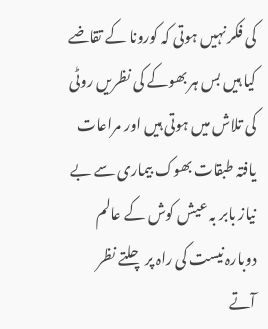کی فکر نہیں ہوتی کہ کورونا کے تقاضے کیا ہیں بس ہر بھوکے کی نظریں روٹی کی تلاش میں ہوتی ہیں اور مراعات یافتہ طبقات بھوک بیماری سے بے نیاز بابر بہ عیش کوش کے عالم دوبارہ نیست کی راہ پر چلتے نظر آتے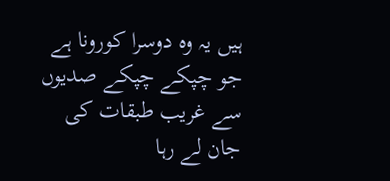ہیں یہ وہ دوسرا کورونا ہے جو چپکے چپکے صدیوں سے غریب طبقات کی جان لے رہا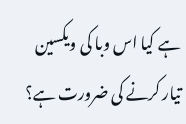ہے کیا اس وبا کی ویکسین تیار کرنے کی ضرورت ہے؟